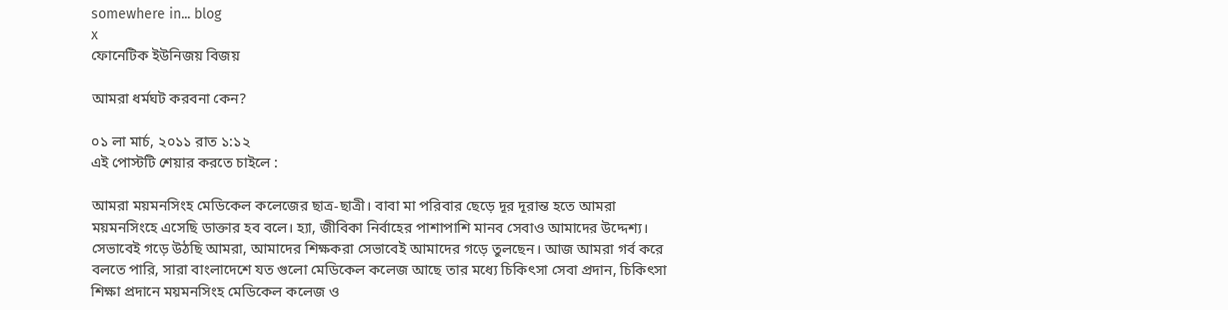somewhere in... blog
x
ফোনেটিক ইউনিজয় বিজয়

আমরা ধর্মঘট করবনা কেন?

০১ লা মার্চ, ২০১১ রাত ১:১২
এই পোস্টটি শেয়ার করতে চাইলে :

আমরা ময়মনসিংহ মেডিকেল কলেজের ছাত্র-ছাত্রী। বাবা মা পরিবার ছেড়ে দূর দূরান্ত হতে আমরা ময়মনসিংহে এসেছি ডাক্তার হব বলে। হ্যা, জীবিকা নির্বাহের পাশাপাশি মানব সেবাও আমাদের উদ্দেশ্য। সেভাবেই গড়ে উঠছি আমরা, আমাদের শিক্ষকরা সেভাবেই আমাদের গড়ে তুলছেন। আজ আমরা গর্ব করে বলতে পারি, সারা বাংলাদেশে যত গুলো মেডিকেল কলেজ আছে তার মধ্যে চিকিৎসা সেবা প্রদান, চিকিৎসা শিক্ষা প্রদানে ময়মনসিংহ মেডিকেল কলেজ ও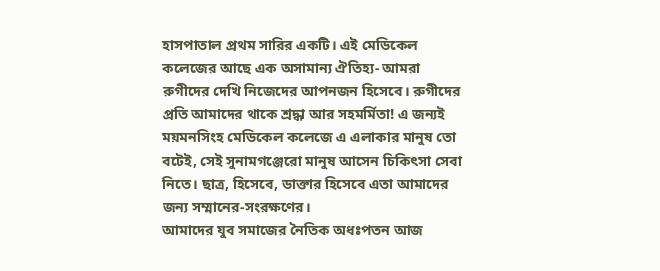হাসপাতাল প্রথম সারির একটি। এই মেডিকেল কলেজের আছে এক অসামান্য ঐতিহ্য- আমরা রুগীদের দেখি নিজেদের আপনজন হিসেবে। রুগীদের প্রতি আমাদের থাকে শ্রদ্ধা আর সহমর্মিতা! এ জন্যই ময়মনসিংহ মেডিকেল কলেজে এ এলাকার মানুষ তো বটেই, সেই সুনামগঞ্জেরো মানুষ আসেন চিকিৎসা সেবা নিতে। ছাত্র, হিসেবে, ডাক্তার হিসেবে এতা আমাদের জন্য সম্মানের-সংরক্ষণের।
আমাদের যুব সমাজের নৈতিক অধঃপতন আজ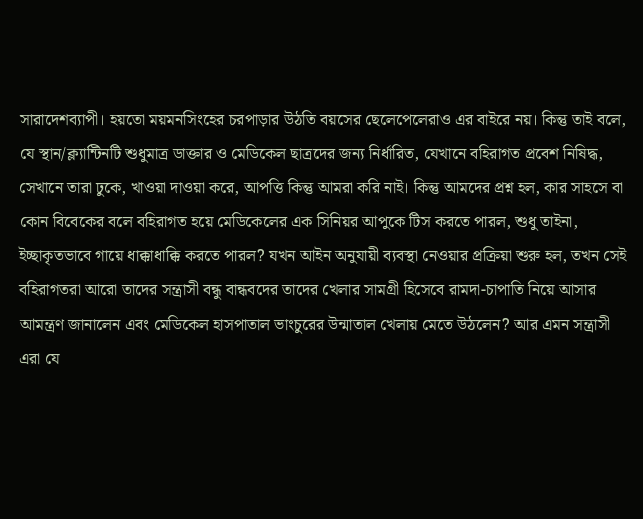সারাদেশব্যাপী। হয়তো ময়মনসিংহের চরপাড়ার উঠতি বয়সের ছেলেপেলেরাও এর বাইরে নয়। কিন্তু তাই বলে, যে স্থান/ক্ল্যান্টিনটি শুধুমাত্র ডাক্তার ও মেডিকেল ছাত্রদের জন্য নির্ধারিত, যেখানে বহিরাগত প্রবেশ নিষিদ্ধ, সেখানে তারা ঢুকে, খাওয়া দাওয়া করে, আপত্তি কিন্তু আমরা করি নাই। কিন্তু আমদের প্রশ্ন হল, কার সাহসে বা কোন বিবেকের বলে বহিরাগত হয়ে মেডিকেলের এক সিনিয়র আপুকে টিস করতে পারল, শুধু তাইনা, ইচ্ছাকৃতভাবে গায়ে ধাক্কাধাক্কি করতে পারল? যখন আইন অনুযায়ী ব্যবস্থা নেওয়ার প্রক্রিয়া শুরু হল, তখন সেই বহিরাগতরা আরো তাদের সন্ত্রাসী বন্ধু বান্ধবদের তাদের খেলার সামগ্রী হিসেবে রামদা-চাপাতি নিয়ে আসার আমন্ত্রণ জানালেন এবং মেডিকেল হাসপাতাল ভাংচুরের উন্মাতাল খেলায় মেতে উঠলেন? আর এমন সন্ত্রাসী এরা যে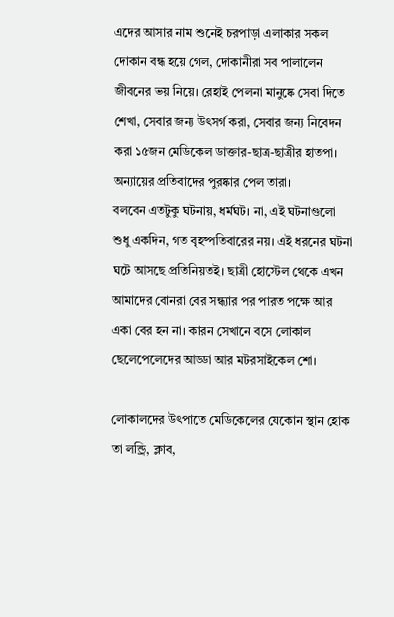এদের আসার নাম শুনেই চরপাড়া এলাকার সকল দোকান বন্ধ হয়ে গেল, দোকানীরা সব পালালেন জীবনের ভয় নিয়ে। রেহাই পেলনা মানুষ্কে সেবা দিতে শেখা, সেবার জন্য উৎসর্গ করা, সেবার জন্য নিবেদন করা ১৫জন মেডিকেল ডাক্তার-ছাত্র-ছাত্রীর হাতপা। অন্যায়ের প্রতিবাদের পুরষ্কার পেল তারা।
বলবেন এতটুকু ঘটনায়, ধর্মঘট। না, এই ঘটনাগুলো শুধু একদিন, গত বৃহষ্পতিবারের নয়। এই ধরনের ঘটনা ঘটে আসছে প্রতিনিয়তই। ছাত্রী হোস্টেল থেকে এখন আমাদের বোনরা বের সন্ধ্যার পর পারত পক্ষে আর একা বের হন না। কারন সেখানে বসে লোকাল ছেলেপেলেদের আড্ডা আর মটরসাইকেল শো।

লোকালদের উৎপাতে মেডিকেলের যেকোন স্থান হোক তা লন্ড্রি, ক্লাব,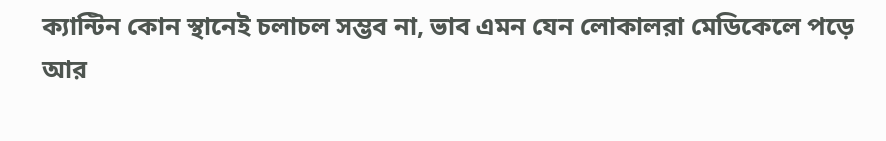ক্যান্টিন কোন স্থানেই চলাচল সম্ভব না, ভাব এমন যেন লোকালরা মেডিকেলে পড়ে আর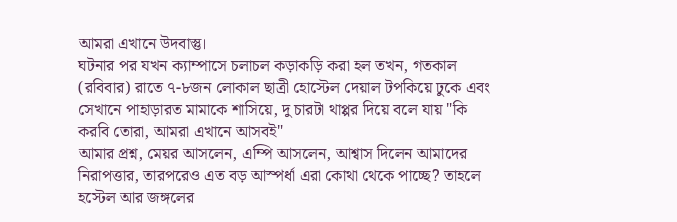আমরা এখানে উদবাস্তু।
ঘটনার পর যখন ক্যাম্পাসে চলাচল কড়াকড়ি করা হল তখন, গতকাল (রবিবার) রাতে ৭-৮জন লোকাল ছাত্রী হোস্টেল দেয়াল টপকিয়ে ঢুকে এবং সেখানে পাহাড়ারত মামাকে শাসিয়ে, দু চারটা থাপ্পর দিয়ে বলে যায় "কি করবি তোরা, আমরা এখানে আসবই"
আমার প্রশ্ন, মেয়র আসলেন, এম্পি আসলেন, আশ্বাস দিলেন আমাদের নিরাপত্তার, তারপরেও এত বড় আস্পর্ধা এরা কোথা থেকে পাচ্ছে? তাহলে হস্টেল আর জঙ্গলের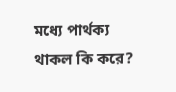মধ্যে পার্থক্য থাকল কি করে?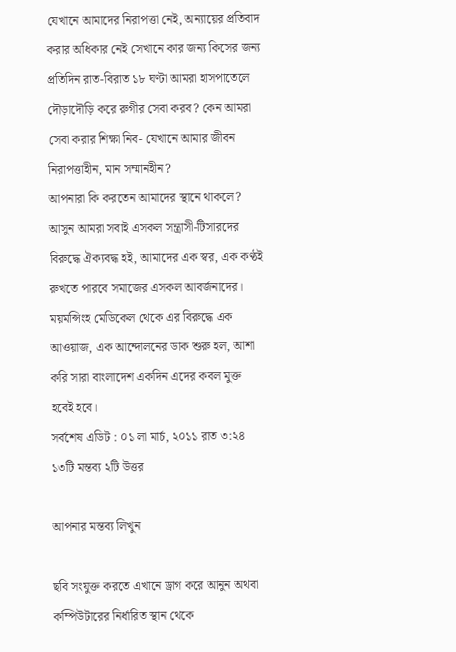যেখানে আমাদের নিরাপত্তা নেই, অন্যায়ের প্রতিবাদ করার অধিকার নেই সেখানে কার জন্য কিসের জন্য প্রতিদিন রাত-বিরাত ১৮ ঘণ্টা আমরা হাসপাতেলে দৌড়াদৌড়ি করে রুগীর সেবা করব? কেন আমরা সেবা করার শিক্ষা নিব- যেখানে আমার জীবন নিরাপত্তাহীন, মান সম্মানহীন?
আপনারা কি করতেন আমাদের স্থানে থাকলে?
আসুন আমরা সবাই এসকল সন্ত্রাসী-টিসারদের বিরুদ্ধে ঐক্যবদ্ধ হই, আমাদের এক স্বর, এক কণ্ঠই রুখতে পারবে সমাজের এসকল আবর্জনাদের। ময়মন্সিংহ মেডিকেল থেকে এর বিরুদ্ধে এক আওয়াজ, এক আন্দোলনের ডাক শুরু হল, আশা করি সারা বাংলাদেশ একদিন এদের কবল মুক্ত হবেই হবে।
সর্বশেষ এডিট : ০১ লা মার্চ, ২০১১ রাত ৩:২৪
১৩টি মন্তব্য ২টি উত্তর

আপনার মন্তব্য লিখুন

ছবি সংযুক্ত করতে এখানে ড্রাগ করে আনুন অথবা কম্পিউটারের নির্ধারিত স্থান থেকে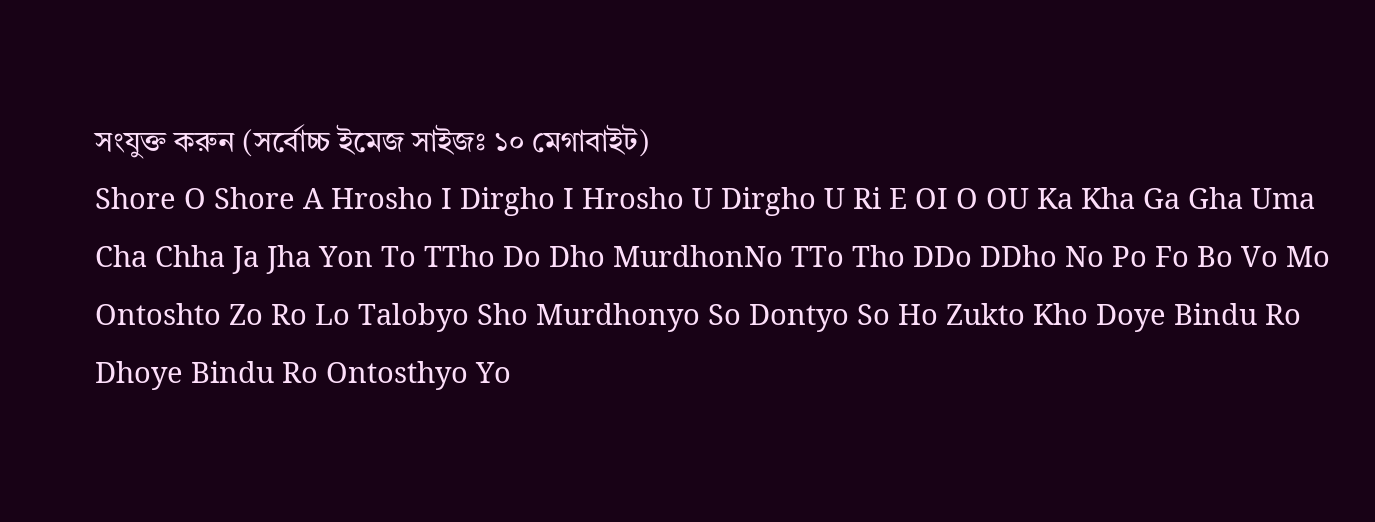সংযুক্ত করুন (সর্বোচ্চ ইমেজ সাইজঃ ১০ মেগাবাইট)
Shore O Shore A Hrosho I Dirgho I Hrosho U Dirgho U Ri E OI O OU Ka Kha Ga Gha Uma Cha Chha Ja Jha Yon To TTho Do Dho MurdhonNo TTo Tho DDo DDho No Po Fo Bo Vo Mo Ontoshto Zo Ro Lo Talobyo Sho Murdhonyo So Dontyo So Ho Zukto Kho Doye Bindu Ro Dhoye Bindu Ro Ontosthyo Yo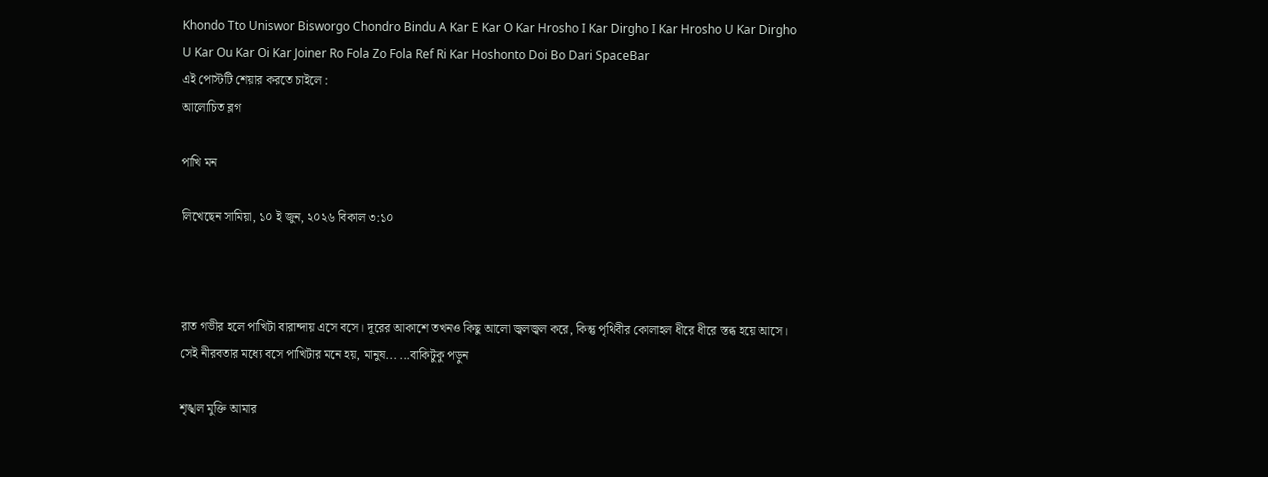Khondo Tto Uniswor Bisworgo Chondro Bindu A Kar E Kar O Kar Hrosho I Kar Dirgho I Kar Hrosho U Kar Dirgho U Kar Ou Kar Oi Kar Joiner Ro Fola Zo Fola Ref Ri Kar Hoshonto Doi Bo Dari SpaceBar
এই পোস্টটি শেয়ার করতে চাইলে :
আলোচিত ব্লগ

পাখি মন

লিখেছেন সামিয়া, ১০ ই জুন, ২০২৬ বিকাল ৩:১০



রাত গভীর হলে পাখিটা বারান্দায় এসে বসে। দূরের আকাশে তখনও কিছু আলো জ্বলজ্বল করে, কিন্তু পৃথিবীর কোলাহল ধীরে ধীরে স্তব্ধ হয়ে আসে। সেই নীরবতার মধ্যে বসে পাখিটার মনে হয়, মানুষ... ...বাকিটুকু পড়ুন

শৃঙ্খল মুক্তি আমার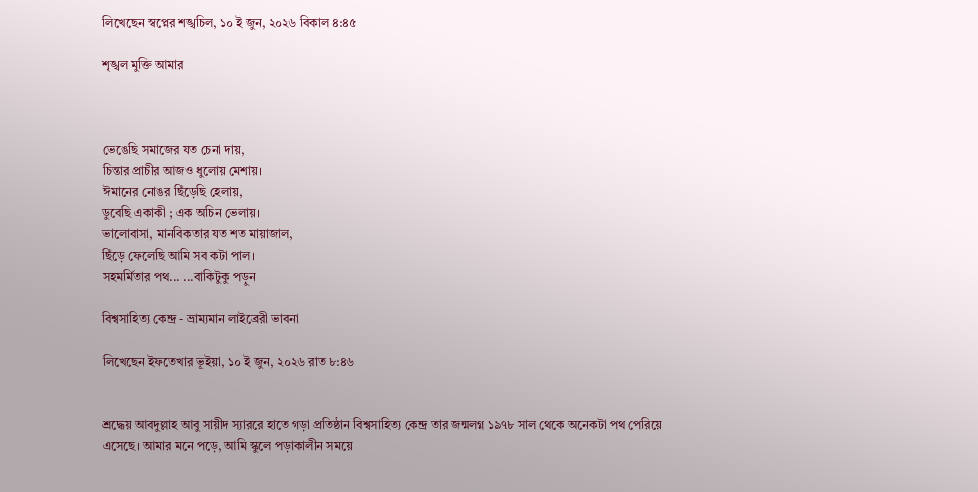লিখেছেন স্বপ্নের শঙ্খচিল, ১০ ই জুন, ২০২৬ বিকাল ৪:৪৫

শৃঙ্খল মুক্তি আমার



ভেঙেছি সমাজের যত চেনা দায়,
চিন্তার প্রাচীর আজও ধুলোয় মেশায়।
ঈমানের নোঙর ছিঁড়েছি হেলায়,
ডুবেছি একাকী ; এক অচিন ভেলায়।
ভালোবাসা, মানবিকতার যত শত মায়াজাল,
ছিঁড়ে ফেলেছি আমি সব কটা পাল।
সহমর্মিতার পথ... ...বাকিটুকু পড়ুন

বিশ্বসাহিত্য কেন্দ্র - ভ্রাম্যমান লাইব্রেরী ভাবনা

লিখেছেন ইফতেখার ভূইয়া, ১০ ই জুন, ২০২৬ রাত ৮:৪৬


শ্রদ্ধেয় আবদুল্লাহ আবু সায়ীদ স্যাররে হাতে গড়া প্রতিষ্ঠান বিশ্বসাহিত্য কেন্দ্র তার জন্মলগ্ন ১৯৭৮ সাল থেকে অনেকটা পথ পেরিয়ে এসেছে। আমার মনে পড়ে, আমি স্কুলে পড়াকালীন সময়ে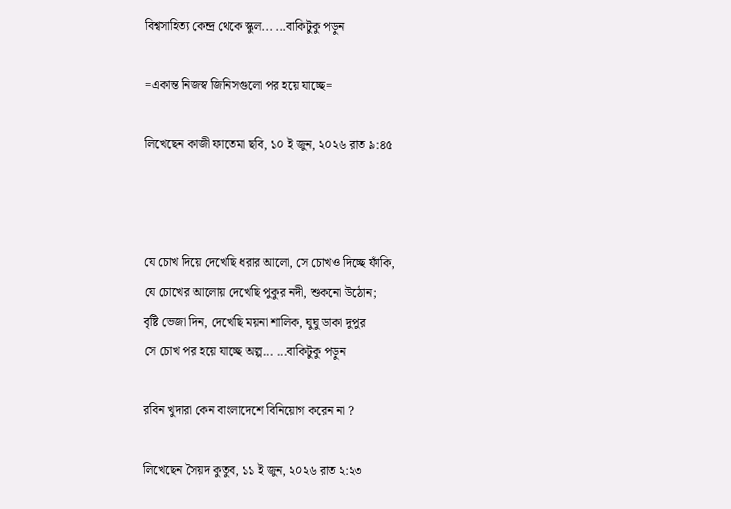বিশ্বসাহিত্য কেন্দ্র থেকে স্কুল... ...বাকিটুকু পড়ুন

=একান্ত নিজস্ব জিনিসগুলো পর হয়ে যাচ্ছে=

লিখেছেন কাজী ফাতেমা ছবি, ১০ ই জুন, ২০২৬ রাত ৯:৪৫



যে চোখ দিয়ে দেখেছি ধরার আলো, সে চোখও দিচ্ছে ফাঁকি,
যে চোখের আলোয় দেখেছি পুকুর নদী, শুকনো উঠোন;
বৃষ্টি ভেজা দিন, দেখেছি ময়না শালিক, ঘুঘু ডাকা দুপুর
সে চোখ পর হয়ে যাচ্ছে অল্প... ...বাকিটুকু পড়ুন

রবিন খুদারা কেন বাংলাদেশে বিনিয়োগ করেন না ?

লিখেছেন সৈয়দ কুতুব, ১১ ই জুন, ২০২৬ রাত ২:২৩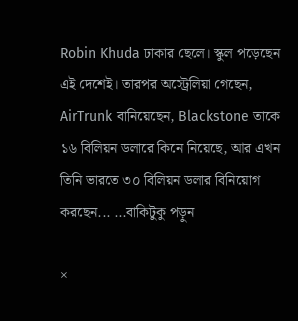Robin Khuda ঢাকার ছেলে। স্কুল পড়েছেন এই দেশেই। তারপর অস্ট্রেলিয়া গেছেন, AirTrunk বানিয়েছেন, Blackstone তাকে ১৬ বিলিয়ন ডলারে কিনে নিয়েছে, আর এখন তিনি ভারতে ৩০ বিলিয়ন ডলার বিনিয়োগ করছেন... ...বাকিটুকু পড়ুন

×